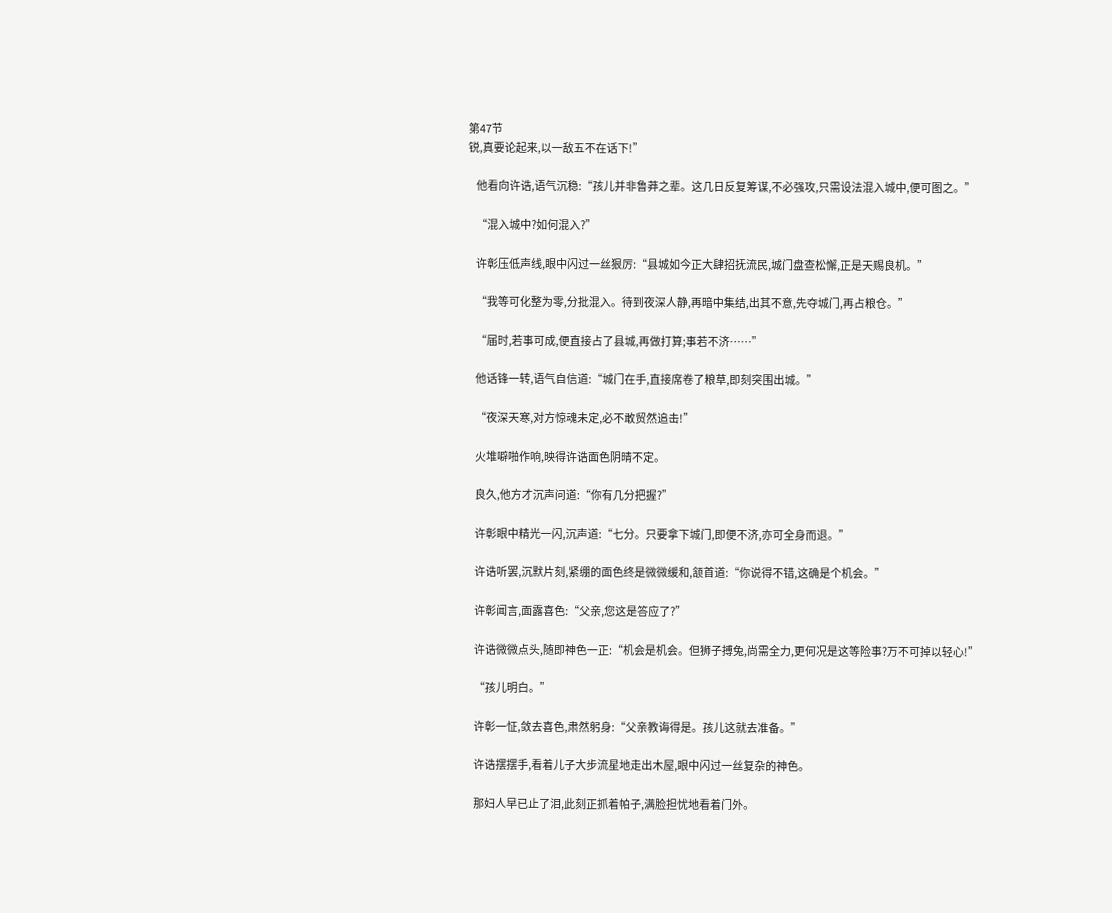第47节
锐,真要论起来,以一敌五不在话下!”

    他看向许诰,语气沉稳:“孩儿并非鲁莽之辈。这几日反复筹谋,不必强攻,只需设法混入城中,便可图之。”

    “混入城中?如何混入?”

    许彰压低声线,眼中闪过一丝狠厉:“县城如今正大肆招抚流民,城门盘查松懈,正是天赐良机。”

    “我等可化整为零,分批混入。待到夜深人静,再暗中集结,出其不意,先夺城门,再占粮仓。”

    “届时,若事可成,便直接占了县城,再做打算;事若不济……”

    他话锋一转,语气自信道:“城门在手,直接席卷了粮草,即刻突围出城。”

    “夜深天寒,对方惊魂未定,必不敢贸然追击!”

    火堆噼啪作响,映得许诰面色阴晴不定。

    良久,他方才沉声问道:“你有几分把握?”

    许彰眼中精光一闪,沉声道:“七分。只要拿下城门,即便不济,亦可全身而退。”

    许诰听罢,沉默片刻,紧绷的面色终是微微缓和,颔首道:“你说得不错,这确是个机会。”

    许彰闻言,面露喜色:“父亲,您这是答应了?”

    许诰微微点头,随即神色一正:“机会是机会。但狮子搏兔,尚需全力,更何况是这等险事?万不可掉以轻心!”

    “孩儿明白。”

    许彰一怔,敛去喜色,肃然躬身:“父亲教诲得是。孩儿这就去准备。”

    许诰摆摆手,看着儿子大步流星地走出木屋,眼中闪过一丝复杂的神色。

    那妇人早已止了泪,此刻正抓着帕子,满脸担忧地看着门外。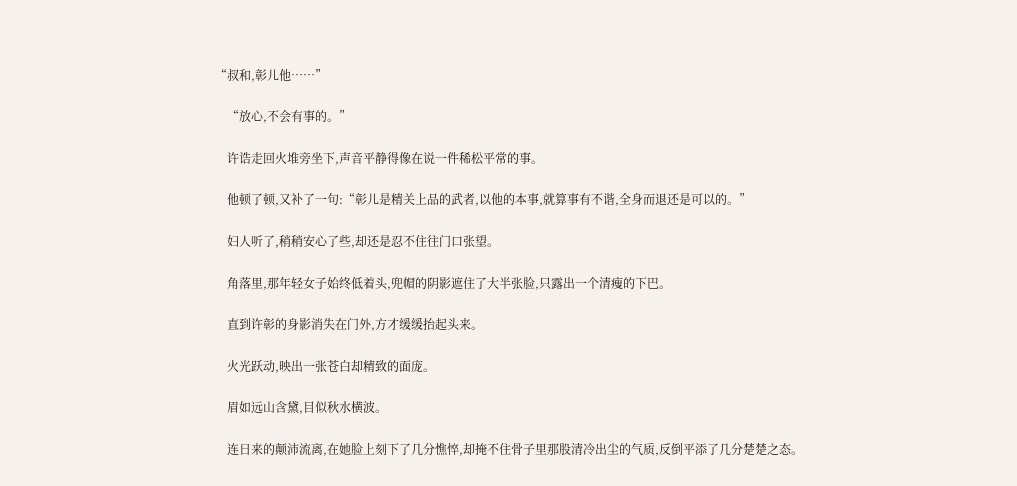“叔和,彰儿他……”

    “放心,不会有事的。”

    许诰走回火堆旁坐下,声音平静得像在说一件稀松平常的事。

    他顿了顿,又补了一句:“彰儿是精关上品的武者,以他的本事,就算事有不谐,全身而退还是可以的。”

    妇人听了,稍稍安心了些,却还是忍不住往门口张望。

    角落里,那年轻女子始终低着头,兜帽的阴影遮住了大半张脸,只露出一个清瘦的下巴。

    直到许彰的身影消失在门外,方才缓缓抬起头来。

    火光跃动,映出一张苍白却精致的面庞。

    眉如远山含黛,目似秋水横波。

    连日来的颠沛流离,在她脸上刻下了几分憔悴,却掩不住骨子里那股清冷出尘的气质,反倒平添了几分楚楚之态。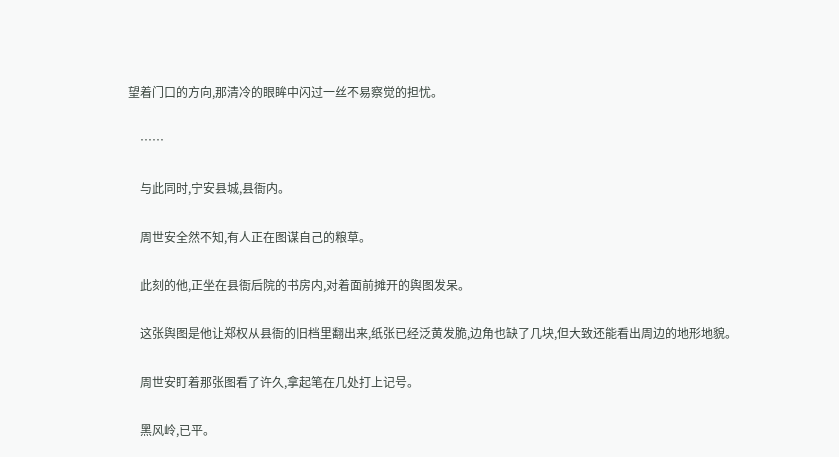望着门口的方向,那清冷的眼眸中闪过一丝不易察觉的担忧。

    ……

    与此同时,宁安县城,县衙内。

    周世安全然不知,有人正在图谋自己的粮草。

    此刻的他,正坐在县衙后院的书房内,对着面前摊开的舆图发呆。

    这张舆图是他让郑权从县衙的旧档里翻出来,纸张已经泛黄发脆,边角也缺了几块,但大致还能看出周边的地形地貌。

    周世安盯着那张图看了许久,拿起笔在几处打上记号。

    黑风岭,已平。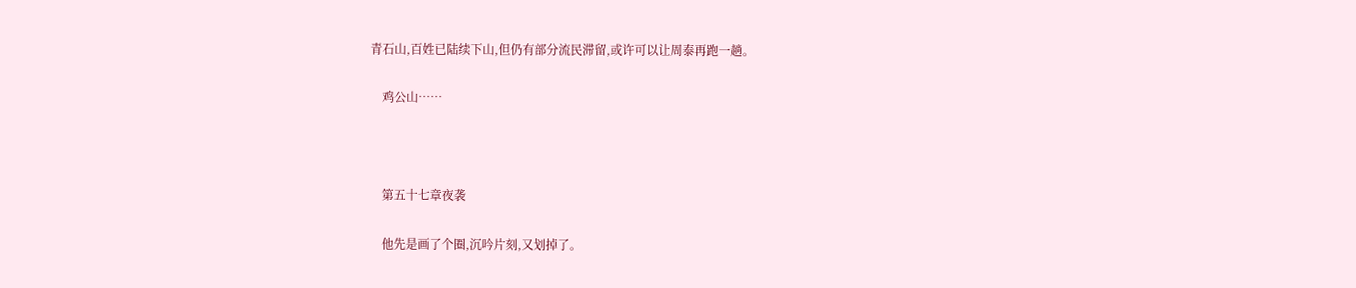青石山,百姓已陆续下山,但仍有部分流民滞留,或许可以让周泰再跑一趟。

    鸡公山……



    第五十七章夜袭

    他先是画了个圈,沉吟片刻,又划掉了。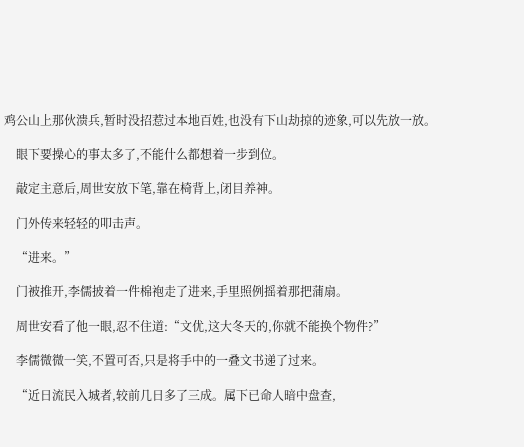鸡公山上那伙溃兵,暂时没招惹过本地百姓,也没有下山劫掠的迹象,可以先放一放。

    眼下要操心的事太多了,不能什么都想着一步到位。

    敲定主意后,周世安放下笔,靠在椅背上,闭目养神。

    门外传来轻轻的叩击声。

    “进来。”

    门被推开,李儒披着一件棉袍走了进来,手里照例摇着那把蒲扇。

    周世安看了他一眼,忍不住道:“文优,这大冬天的,你就不能换个物件?”

    李儒微微一笑,不置可否,只是将手中的一叠文书递了过来。

    “近日流民入城者,较前几日多了三成。属下已命人暗中盘查,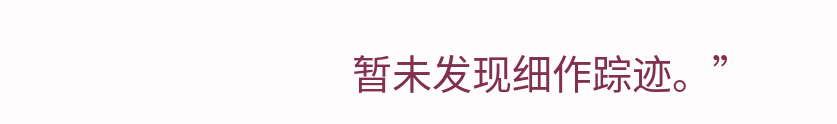暂未发现细作踪迹。”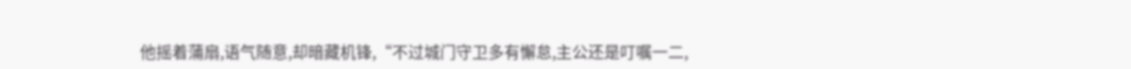他摇着蒲扇,语气随意,却暗藏机锋,“不过城门守卫多有懈怠,主公还是叮嘱一二,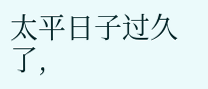太平日子过久了,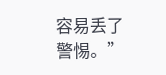容易丢了警惕。”